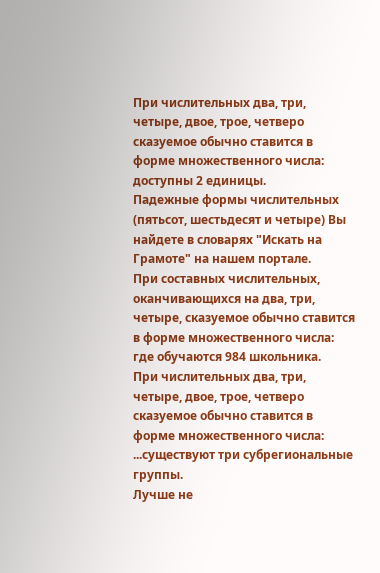При числительных два, три, четыре, двое, трое, четверо сказуемое обычно ставится в форме множественного числа: доступны 2 единицы.
Падежные формы числительных (пятьсот, шестьдесят и четыре) Вы найдете в словарях "Искать на Грамоте" на нашем портале.
При составных числительных, оканчивающихся на два, три, четыре, сказуемое обычно ставится в форме множественного числа: где обучаются 984 школьника.
При числительных два, три, четыре, двое, трое, четверо сказуемое обычно ставится в форме множественного числа: ...существуют три субрегиональные группы.
Лучше не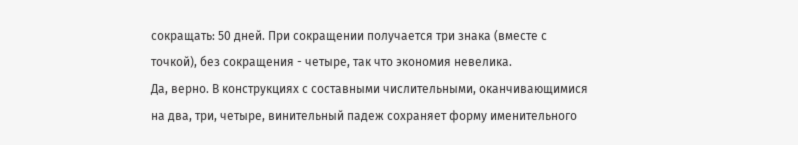сокращать: 50 дней. При сокращении получается три знака (вместе с точкой), без сокращения - четыре, так что экономия невелика.
Да, верно. В конструкциях с составными числительными, оканчивающимися на два, три, четыре, винительный падеж сохраняет форму именительного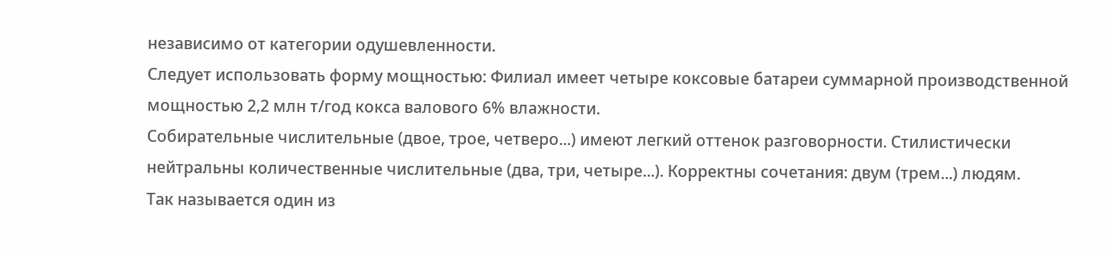независимо от категории одушевленности.
Следует использовать форму мощностью: Филиал имеет четыре коксовые батареи суммарной производственной мощностью 2,2 млн т/год кокса валового 6% влажности.
Собирательные числительные (двое, трое, четверо...) имеют легкий оттенок разговорности. Стилистически нейтральны количественные числительные (два, три, четыре...). Корректны сочетания: двум (трем...) людям.
Так называется один из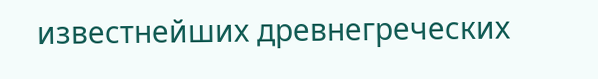известнейших древнегреческих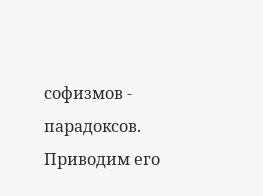софизмов - парадоксов. Приводим его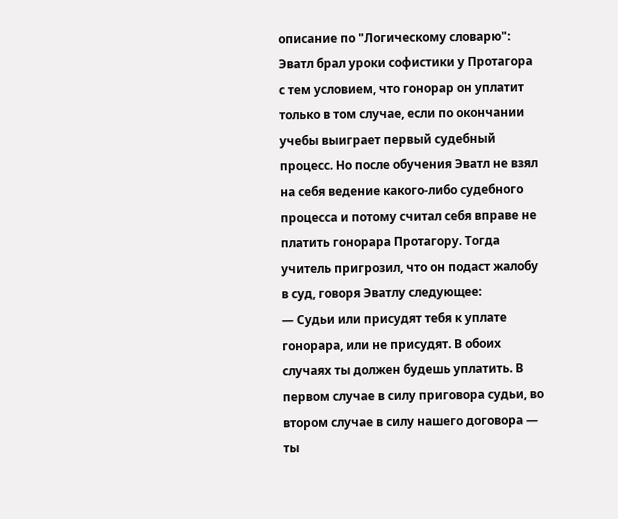описание по "Логическому словарю":
Эватл брал уроки софистики у Протагора с тем условием, что гонорар он уплатит только в том случае, если по окончании учебы выиграет первый судебный процесс. Но после обучения Эватл не взял на себя ведение какого-либо судебного процесса и потому считал себя вправе не платить гонорара Протагору. Тогда учитель пригрозил, что он подаст жалобу в суд, говоря Эватлу следующее:
— Судьи или присудят тебя к уплате гонорара, или не присудят. В обоих случаях ты должен будешь уплатить. В первом случае в силу приговора судьи, во втором случае в силу нашего договора — ты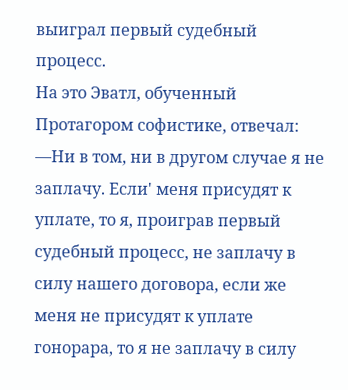выиграл первый судебный процесс.
На это Эватл, обученный Протагором софистике, отвечал:
—Ни в том, ни в другом случае я не заплачу. Если' меня присудят к уплате, то я, проиграв первый судебный процесс, не заплачу в силу нашего договора, если же меня не присудят к уплате гонорара, то я не заплачу в силу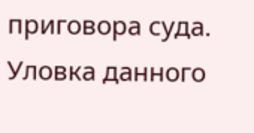приговора суда.
Уловка данного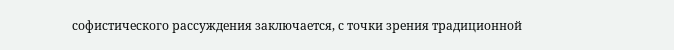софистического рассуждения заключается, с точки зрения традиционной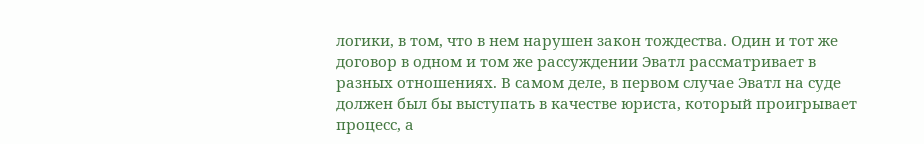логики, в том, что в нем нарушен закон тождества. Один и тот же договор в одном и том же рассуждении Эватл рассматривает в разных отношениях. В самом деле, в первом случае Эватл на суде должен был бы выступать в качестве юриста, который проигрывает процесс, а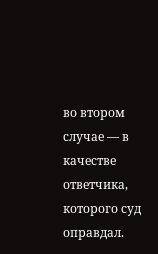во втором случае — в качестве ответчика, которого суд оправдал.